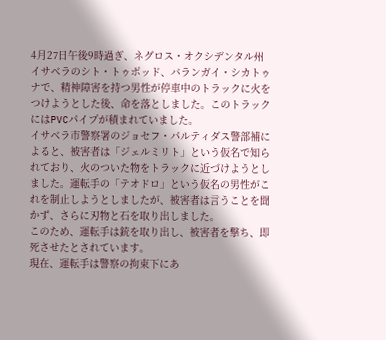4月27日午後9時過ぎ、ネグロス・オクシデンタル州イサベラのシト・トゥボッド、バランガイ・シカトゥナで、精神障害を持つ男性が停車中のトラックに火をつけようとした後、命を落としました。このトラックにはPVCパイプが積まれていました。
イサベラ市警察署のジョセフ・パルティダス警部補によると、被害者は「ジェルミリト」という仮名で知られており、火のついた物をトラックに近づけようとしました。運転手の「テオドロ」という仮名の男性がこれを制止しようとしましたが、被害者は言うことを聞かず、さらに刃物と石を取り出しました。
このため、運転手は銃を取り出し、被害者を撃ち、即死させたとされています。
現在、運転手は警察の拘束下にあ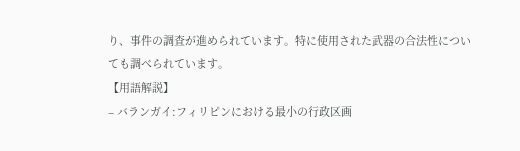り、事件の調査が進められています。特に使用された武器の合法性についても調べられています。
【用語解説】
– バランガイ:フィリピンにおける最小の行政区画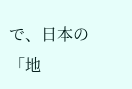で、日本の「地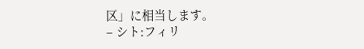区」に相当します。
– シト:フィリ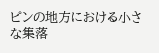ピンの地方における小さな集落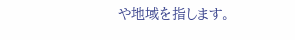や地域を指します。